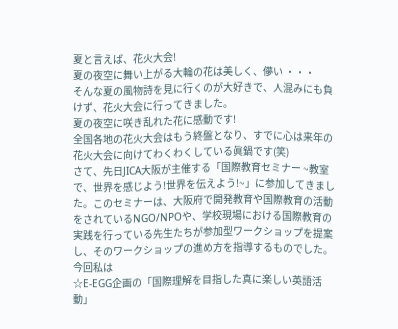夏と言えば、花火大会!
夏の夜空に舞い上がる大輪の花は美しく、儚い ・・・
そんな夏の風物詩を見に行くのが大好きで、人混みにも負けず、花火大会に行ってきました。
夏の夜空に咲き乱れた花に感動です!
全国各地の花火大会はもう終盤となり、すでに心は来年の花火大会に向けてわくわくしている眞鍋です(笑)
さて、先日JICA大阪が主催する「国際教育セミナー ~教室で、世界を感じよう!世界を伝えよう!~」に参加してきました。このセミナーは、大阪府で開発教育や国際教育の活動をされているNGO/NPOや、学校現場における国際教育の実践を行っている先生たちが参加型ワークショップを提案し、そのワークショップの進め方を指導するものでした。
今回私は
☆E-EGG企画の「国際理解を目指した真に楽しい英語活動」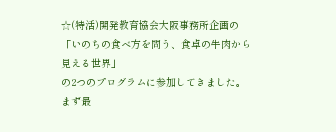☆(特活)開発教育協会大阪事務所企画の「いのちの食べ方を問う、食卓の牛肉から見える世界」
の2つのプログラムに参加してきました。
まず最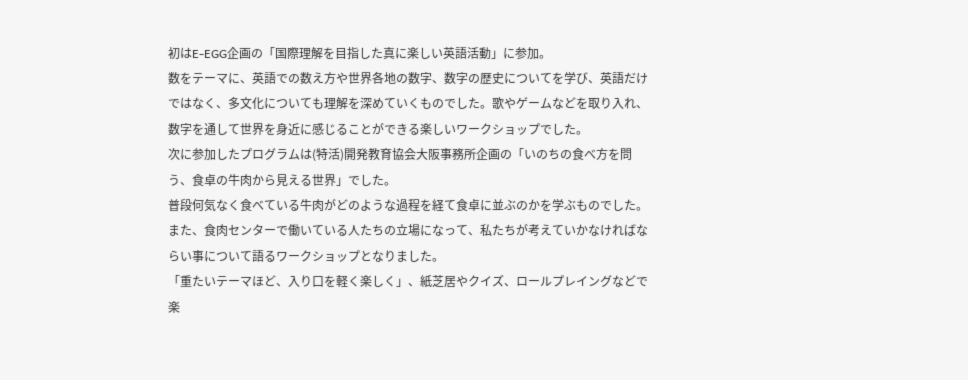初はE-EGG企画の「国際理解を目指した真に楽しい英語活動」に参加。
数をテーマに、英語での数え方や世界各地の数字、数字の歴史についてを学び、英語だけではなく、多文化についても理解を深めていくものでした。歌やゲームなどを取り入れ、数字を通して世界を身近に感じることができる楽しいワークショップでした。
次に参加したプログラムは(特活)開発教育協会大阪事務所企画の「いのちの食べ方を問う、食卓の牛肉から見える世界」でした。
普段何気なく食べている牛肉がどのような過程を経て食卓に並ぶのかを学ぶものでした。また、食肉センターで働いている人たちの立場になって、私たちが考えていかなければならい事について語るワークショップとなりました。
「重たいテーマほど、入り口を軽く楽しく」、紙芝居やクイズ、ロールプレイングなどで楽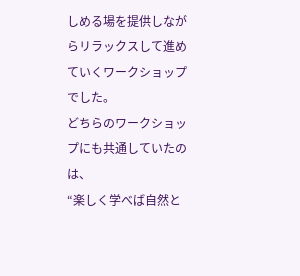しめる場を提供しながらリラックスして進めていくワークショップでした。
どちらのワークショップにも共通していたのは、
“楽しく学べば自然と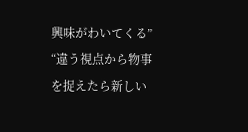興味がわいてくる”
“違う視点から物事を捉えたら新しい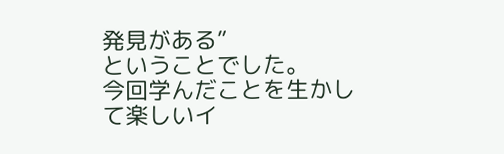発見がある”
ということでした。
今回学んだことを生かして楽しいイ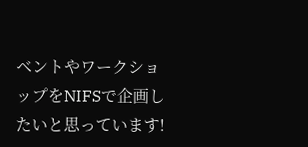ベントやワークショップをNIFSで企画したいと思っています!